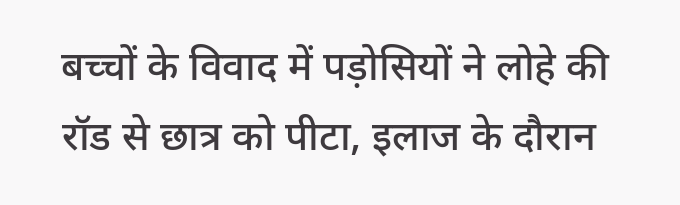बच्चों के विवाद में पड़ोसियों ने लोहे की रॉड से छात्र को पीटा, इलाज के दौरान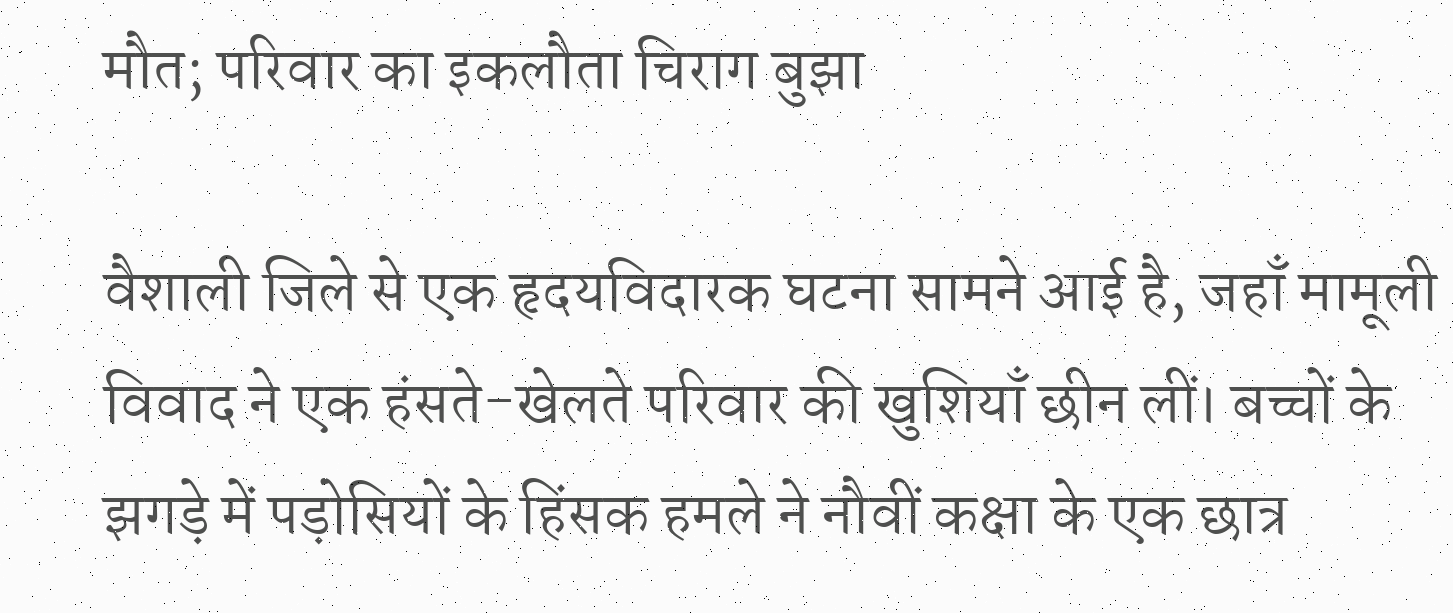मौत; परिवार का इकलौता चिराग बुझा

वैशाली जिले से एक हृदयविदारक घटना सामने आई है, जहाँ मामूली विवाद ने एक हंसते-खेलते परिवार की खुशियाँ छीन लीं। बच्चों के झगड़े में पड़ोसियों के हिंसक हमले ने नौवीं कक्षा के एक छात्र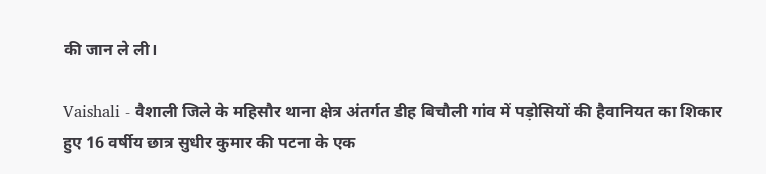की जान ले ली।

Vaishali - वैशाली जिले के महिसौर थाना क्षेत्र अंतर्गत डीह बिचौली गांव में पड़ोसियों की हैवानियत का शिकार हुए 16 वर्षीय छात्र सुधीर कुमार की पटना के एक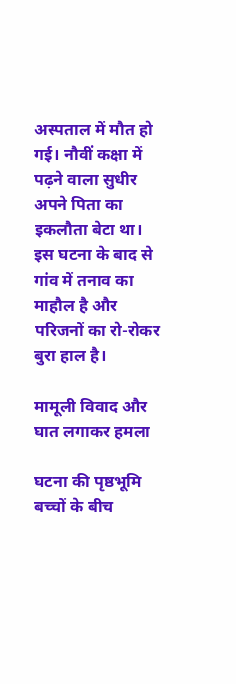अस्पताल में मौत हो गई। नौवीं कक्षा में पढ़ने वाला सुधीर अपने पिता का इकलौता बेटा था। इस घटना के बाद से गांव में तनाव का माहौल है और परिजनों का रो-रोकर बुरा हाल है।

मामूली विवाद और घात लगाकर हमला

घटना की पृष्ठभूमि बच्चों के बीच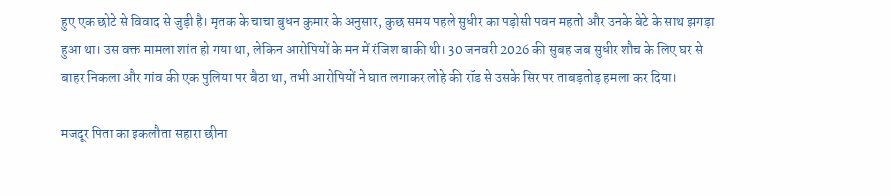हुए एक छोटे से विवाद से जुड़ी है। मृतक के चाचा बुधन कुमार के अनुसार, कुछ समय पहले सुधीर का पड़ोसी पवन महतो और उनके बेटे के साथ झगड़ा हुआ था। उस वक्त मामला शांत हो गया था, लेकिन आरोपियों के मन में रंजिश बाकी थी। 30 जनवरी 2026 की सुबह जब सुधीर शौच के लिए घर से बाहर निकला और गांव की एक पुलिया पर बैठा था, तभी आरोपियों ने घात लगाकर लोहे की रॉड से उसके सिर पर ताबड़तोड़ हमला कर दिया।

मजदूर पिता का इकलौता सहारा छीना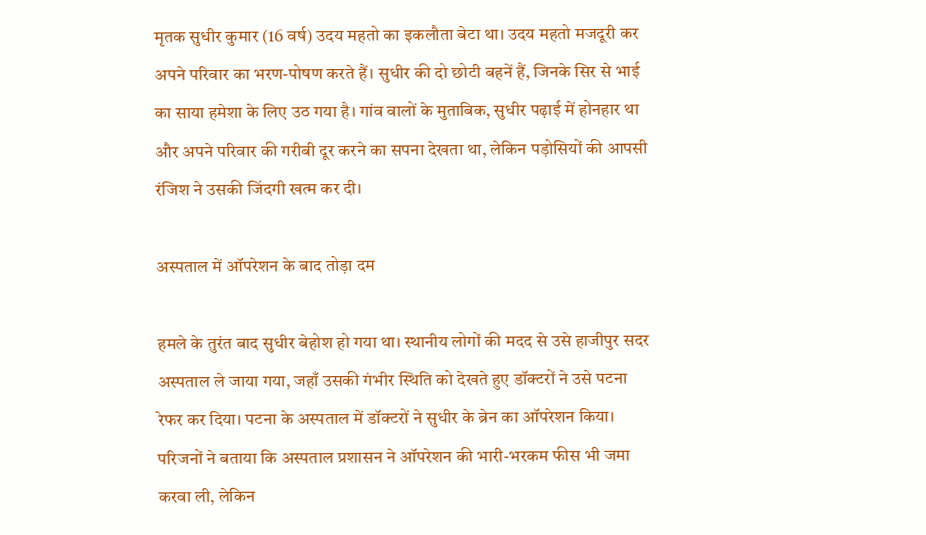मृतक सुधीर कुमार (16 वर्ष) उदय महतो का इकलौता बेटा था। उदय महतो मजदूरी कर अपने परिवार का भरण-पोषण करते हैं। सुधीर की दो छोटी बहनें हैं, जिनके सिर से भाई का साया हमेशा के लिए उठ गया है। गांव वालों के मुताबिक, सुधीर पढ़ाई में होनहार था और अपने परिवार की गरीबी दूर करने का सपना देखता था, लेकिन पड़ोसियों की आपसी रंजिश ने उसकी जिंदगी खत्म कर दी।

अस्पताल में ऑपरेशन के बाद तोड़ा दम

हमले के तुरंत बाद सुधीर बेहोश हो गया था। स्थानीय लोगों की मदद से उसे हाजीपुर सदर अस्पताल ले जाया गया, जहाँ उसकी गंभीर स्थिति को देखते हुए डॉक्टरों ने उसे पटना रेफर कर दिया। पटना के अस्पताल में डॉक्टरों ने सुधीर के ब्रेन का ऑपरेशन किया। परिजनों ने बताया कि अस्पताल प्रशासन ने ऑपरेशन की भारी-भरकम फीस भी जमा करवा ली, लेकिन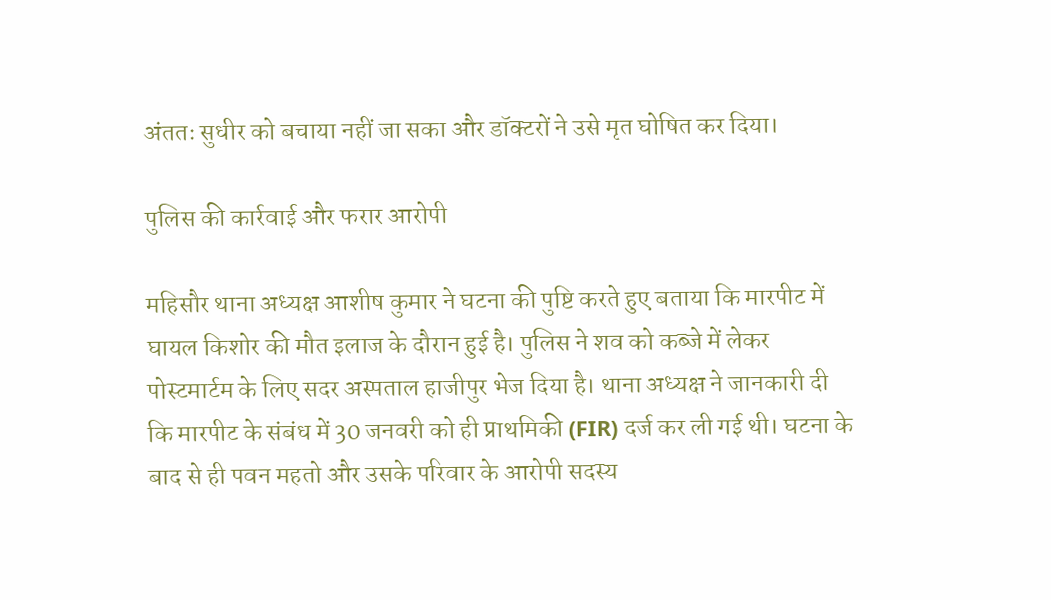अंततः सुधीर को बचाया नहीं जा सका और डॉक्टरों ने उसे मृत घोषित कर दिया।

पुलिस की कार्रवाई और फरार आरोपी

महिसौर थाना अध्यक्ष आशीष कुमार ने घटना की पुष्टि करते हुए बताया कि मारपीट में घायल किशोर की मौत इलाज के दौरान हुई है। पुलिस ने शव को कब्जे में लेकर पोस्टमार्टम के लिए सदर अस्पताल हाजीपुर भेज दिया है। थाना अध्यक्ष ने जानकारी दी कि मारपीट के संबंध में 30 जनवरी को ही प्राथमिकी (FIR) दर्ज कर ली गई थी। घटना के बाद से ही पवन महतो और उसके परिवार के आरोपी सदस्य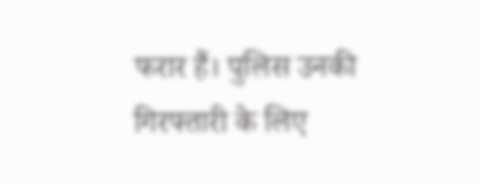फरार हैं। पुलिस उनकी गिरफ्तारी के लिए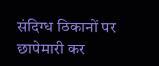संदिग्ध ठिकानों पर छापेमारी कर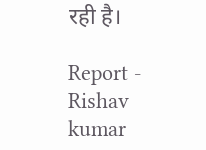रही है।

Report - Rishav kumar